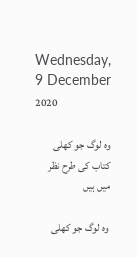Wednesday, 9 December 2020

وہ لوگ جو کھلی کتاب کی طرح نظر میں ہیں

 وہ لوگ جو کھلی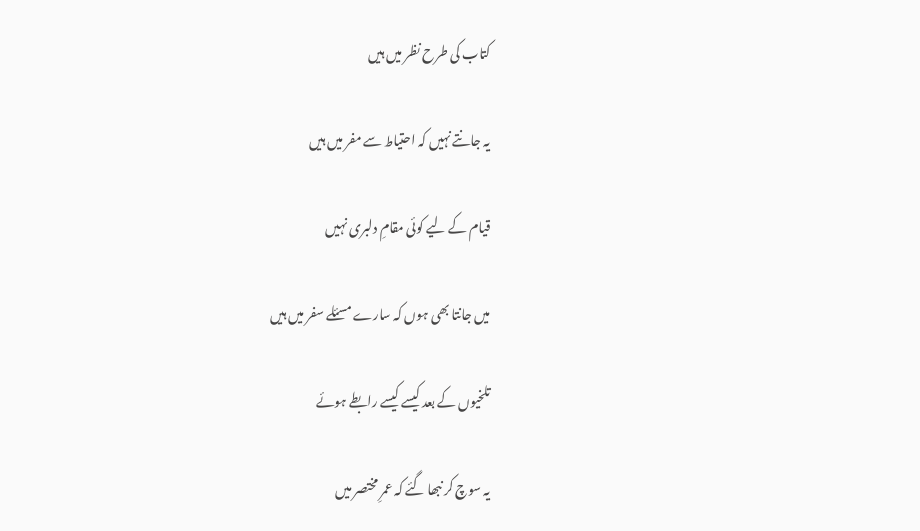کتاب کی طرح نظر میں ہیں

یہ جانتے نہیں کہ احتیاط سے مفر میں ہیں

قیام کے لیے کوئی مقامِ دلبری نہیں

میں جانتا بھی ہوں کہ سارے مسئلے سفر میں ہیں

تلخیوں کے بعد کیسے کیسے رابطے ہوئے

یہ سوچ کر نبھا گئے کہ عمرِ مختصر میں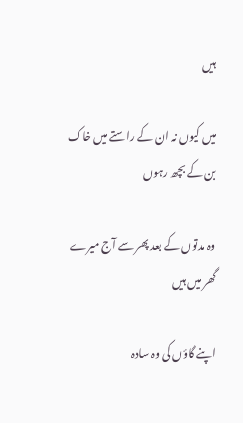ہیں

میں کیوں نہ ان کے راستے میں خاک بن کے بچھ رہوں

وہ مدتوں کے بعد پھر سے آج میرے گھر میں ہیں

اپنے گاؤں کی وہ سادہ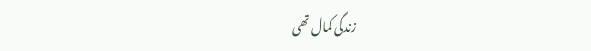زندگی کمال تھی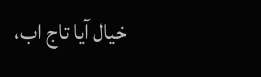خیال آیا تاج اب،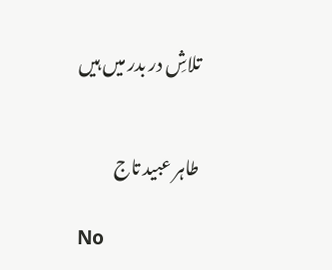تلاشِ در بدر میں ہیں


طاہر عبید تاج

No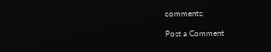comments:

Post a Comment